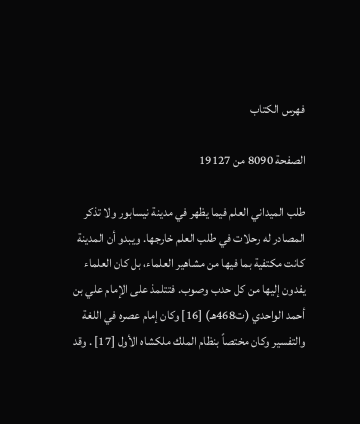فهرس الكتاب

الصفحة 8090 من 19127

طلب الميداني العلم فيما يظهر في مدينة نيسابور ولا تذكر المصادر له رحلات في طلب العلم خارجها. ويبدو أن المدينة كانت مكتفية بما فيها من مشاهير العلماء، بل كان العلماء يفدون إليها من كل حدب وصوب. فتتلمذ على الإمام علي بن أحمد الواحدي (ت468هـ) [16] وكان إمام عصره في اللغة والتفسير وكان مختصاً بنظام الملك ملكشاه الأول [17] . وقد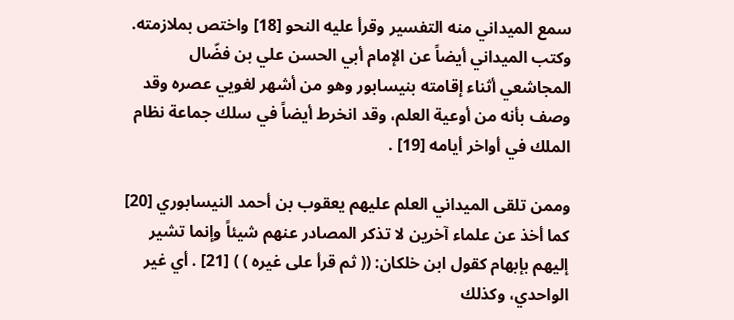سمع الميداني منه التفسير وقرأ عليه النحو [18] واختص بملازمته. وكتب الميداني أيضاً عن الإمام أبي الحسن علي بن فضّال المجاشعي أثناء إقامته بنيسابور وهو من أشهر لغويي عصره وقد وصف بأنه من أوعية العلم، وقد انخرط أيضاً في سلك جماعة نظام الملك في أواخر أيامه [19] .

وممن تلقى الميداني العلم عليهم يعقوب بن أحمد النيسابوري [20] كما أخذ عن علماء آخرين لا تذكر المصادر عنهم شيئاً وإنما تشير إليهم بإبهام كقول ابن خلكان: (( ثم قرأ على غيره ) ) [21] . أي غير الواحدي، وكذلك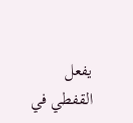يفعل القفطي في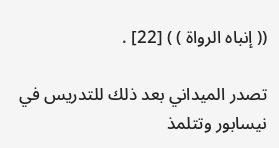(( إنباه الرواة ) ) [22] .

تصدر الميداني بعد ذلك للتدريس في نيسابور وتتلمذ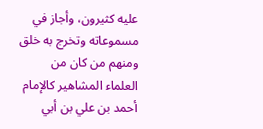عليه كثيرون، وأجاز في مسموعاته وتخرج به خلق ومنهم من كان من العلماء المشاهير كالإمام أحمد بن علي بن أبي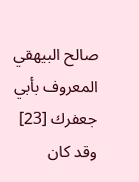صالح البيهقي المعروف بأبي جعفرك [23] وقد كان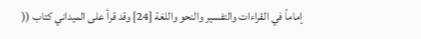إماماً في القراءات والتفسير والنحو واللغة [24] وقد قرأ على الميداني كتاب ((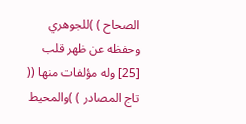الصحاح ) )للجوهري وحفظه عن ظهر قلب [25] وله مؤلفات منها (( تاج المصادر ) )والمحيط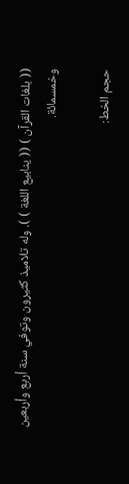(( بلغات القرآن ) (( ينابيع اللغة ) ). وله تلاميذ كثيرون وتوفي سنة أربع وأربعين وخمسمائة.

حجم الخط: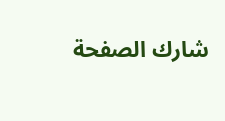شارك الصفحة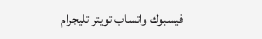فيسبوك واتساب تويتر تليجرام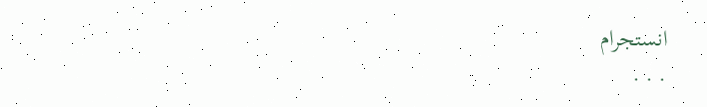انستجرام
. . .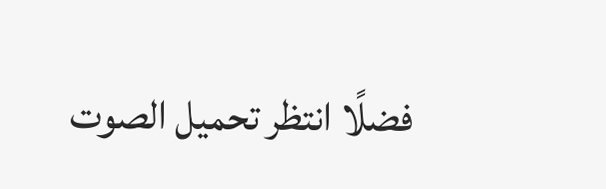فضلًا انتظر تحميل الصوت